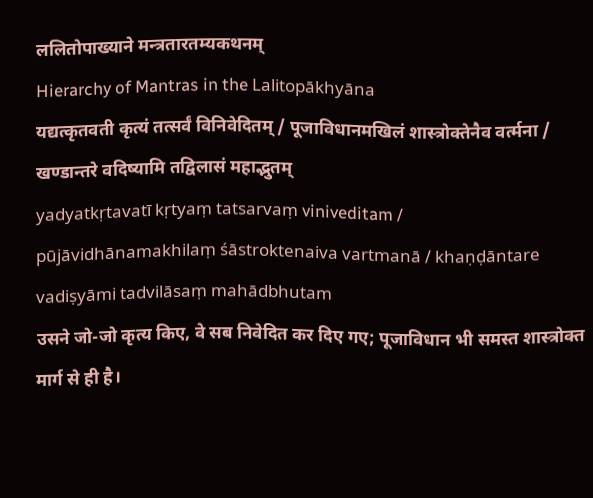ललितोपाख्याने मन्त्रतारतम्यकथनम्
Hierarchy of Mantras in the Lalitopākhyāna
यद्यत्कृतवती कृत्यं तत्सर्वं विनिवेदितम् / पूजाविधानमखिलं शास्त्रोक्तेनैव वर्त्मना / खण्डान्तरे वदिष्यामि तद्विलासं महाद्भुतम्
yadyatkṛtavatī kṛtyaṃ tatsarvaṃ viniveditam / pūjāvidhānamakhilaṃ śāstroktenaiva vartmanā / khaṇḍāntare vadiṣyāmi tadvilāsaṃ mahādbhutam
उसने जो-जो कृत्य किए, वे सब निवेदित कर दिए गए; पूजाविधान भी समस्त शास्त्रोक्त मार्ग से ही है।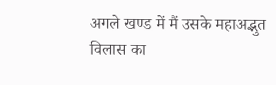अगले खण्ड में मैं उसके महाअद्भुत विलास का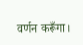वर्णन करूँगा।